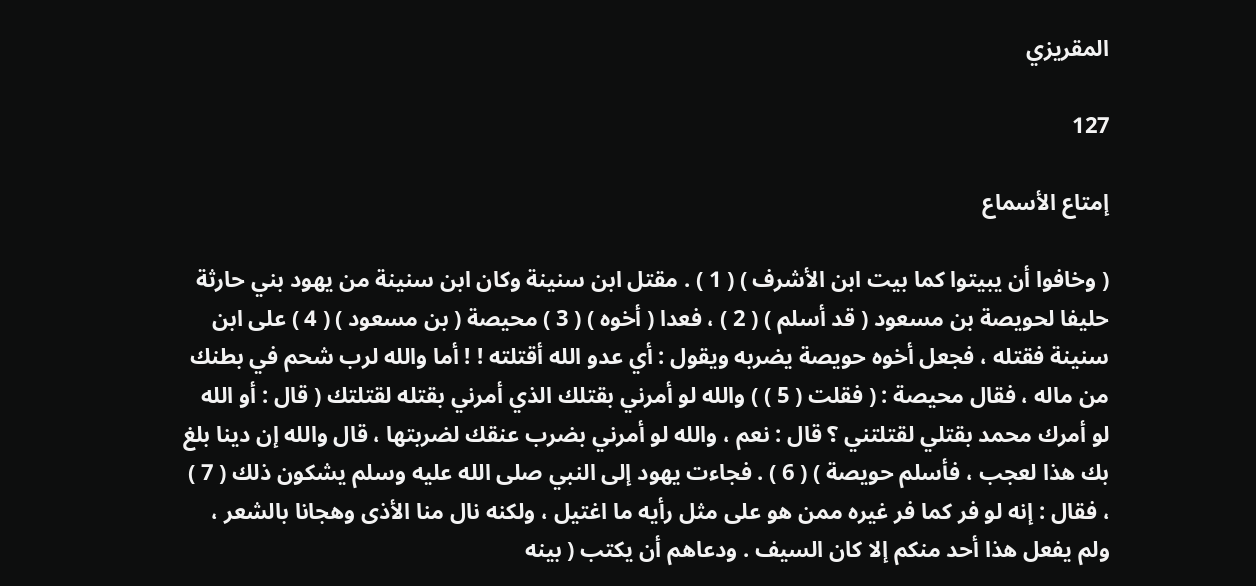المقريزي

127

إمتاع الأسماع

( وخافوا أن يبيتوا كما بيت ابن الأشرف ) ( 1 ) . مقتل ابن سنينة وكان ابن سنينة من يهود بني حارثة حليفا لحويصة بن مسعود ( قد أسلم ) ( 2 ) ، فعدا ( أخوه ) ( 3 ) محيصة ( بن مسعود ) ( 4 ) على ابن سنينة فقتله ، فجعل أخوه حويصة يضربه ويقول : أي عدو الله أقتلته ! ! أما والله لرب شحم في بطنك من ماله ، فقال محيصة : ( فقلت ( 5 ) ) والله لو أمرني بقتلك الذي أمرني بقتله لقتلتك ( قال : أو الله لو أمرك محمد بقتلي لقتلتني ؟ قال : نعم ، والله لو أمرني بضرب عنقك لضربتها ، قال والله إن دينا بلغ بك هذا لعجب ، فأسلم حويصة ) ( 6 ) . فجاءت يهود إلى النبي صلى الله عليه وسلم يشكون ذلك ( 7 ) ، فقال : إنه لو فر كما فر غيره ممن هو على مثل رأيه ما اغتيل ، ولكنه نال منا الأذى وهجانا بالشعر ، ولم يفعل هذا أحد منكم إلا كان السيف . ودعاهم أن يكتب ( بينه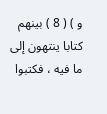و ) ( 8 ) بينهم كتابا ينتهون إلى ما فيه ، فكتبوا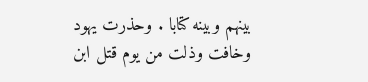بينهم وبينه كتابا . وحذرت يهود وخافت وذلت من يوم قتل ابن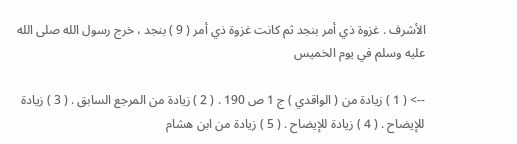الأشرف . غزوة ذي أمر بنجد ثم كانت غزوة ذي أمر ( 9 ) بنجد ، خرج رسول الله صلى الله عليه وسلم في يوم الخميس

--> ( 1 ) زيادة من ( الواقدي ) ج 1 ص 190 . ( 2 ) زيادة من المرجع السابق . ( 3 ) زيادة للإيضاح . ( 4 ) زيادة للإيضاح . ( 5 ) زيادة من ابن هشام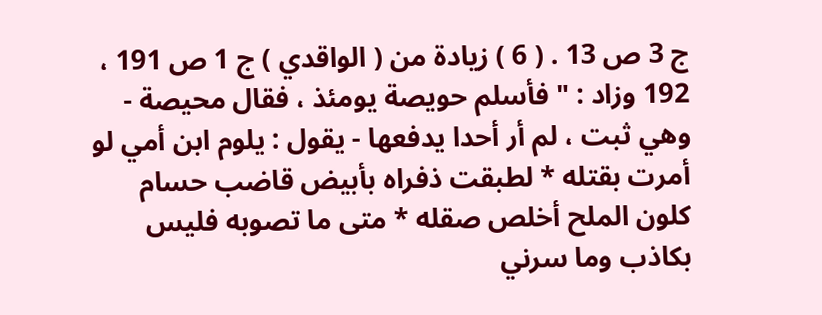ج 3 ص 13 . ( 6 ) زيادة من ( الواقدي ) ج 1 ص 191 ، 192 وزاد : " فأسلم حويصة يومئذ ، فقال محيصة - وهي ثبت ، لم أر أحدا يدفعها - يقول : يلوم ابن أمي لو أمرت بقتله * لطبقت ذفراه بأبيض قاضب حسام كلون الملح أخلص صقله * متى ما تصوبه فليس بكاذب وما سرني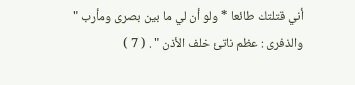أني قتلتك طائعا * ولو أن لي ما بين بصرى ومأرب " والذفرى : عظم ناتئ خلف الأذن " . ( 7 )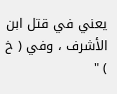يعني في قتل ابن الأشرف ، وفي ( خ ) "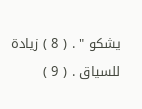يشكو " . ( 8 ) زيادة للسياق . ( 9 )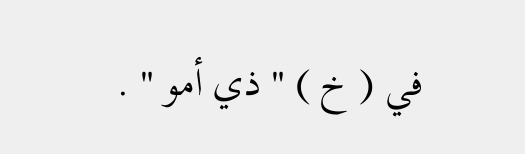في ( خ ) " ذي أمو " .